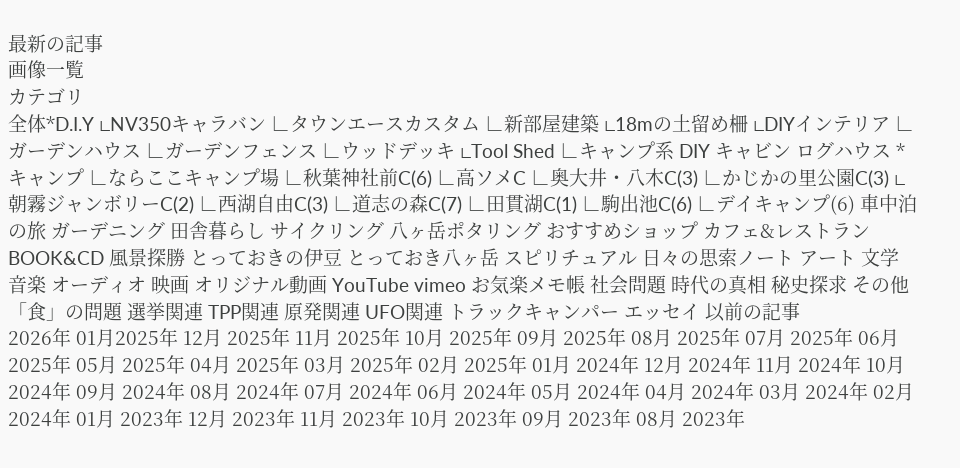最新の記事
画像一覧
カテゴリ
全体*D.I.Y ∟NV350キャラバン ∟タウンエースカスタム ∟新部屋建築 ∟18mの土留め柵 ∟DIYインテリア ∟ガーデンハウス ∟ガーデンフェンス ∟ウッドデッキ ∟Tool Shed ∟キャンプ系 DIY キャビン ログハウス *キャンプ ∟ならここキャンプ場 ∟秋葉神社前C(6) ∟高ソメC ∟奥大井・八木C(3) ∟かじかの里公園C(3) ∟朝霧ジャンボリーC(2) ∟西湖自由C(3) ∟道志の森C(7) ∟田貫湖C(1) ∟駒出池C(6) ∟デイキャンプ(6) 車中泊の旅 ガーデニング 田舎暮らし サイクリング 八ヶ岳ポタリング おすすめショップ カフェ&レストラン BOOK&CD 風景探勝 とっておきの伊豆 とっておき八ヶ岳 スピリチュアル 日々の思索ノート アート 文学 音楽 オーディオ 映画 オリジナル動画 YouTube vimeo お気楽メモ帳 社会問題 時代の真相 秘史探求 その他 「食」の問題 選挙関連 TPP関連 原発関連 UFO関連 トラックキャンパー エッセイ 以前の記事
2026年 01月2025年 12月 2025年 11月 2025年 10月 2025年 09月 2025年 08月 2025年 07月 2025年 06月 2025年 05月 2025年 04月 2025年 03月 2025年 02月 2025年 01月 2024年 12月 2024年 11月 2024年 10月 2024年 09月 2024年 08月 2024年 07月 2024年 06月 2024年 05月 2024年 04月 2024年 03月 2024年 02月 2024年 01月 2023年 12月 2023年 11月 2023年 10月 2023年 09月 2023年 08月 2023年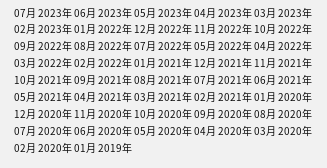07月 2023年 06月 2023年 05月 2023年 04月 2023年 03月 2023年 02月 2023年 01月 2022年 12月 2022年 11月 2022年 10月 2022年 09月 2022年 08月 2022年 07月 2022年 05月 2022年 04月 2022年 03月 2022年 02月 2022年 01月 2021年 12月 2021年 11月 2021年 10月 2021年 09月 2021年 08月 2021年 07月 2021年 06月 2021年 05月 2021年 04月 2021年 03月 2021年 02月 2021年 01月 2020年 12月 2020年 11月 2020年 10月 2020年 09月 2020年 08月 2020年 07月 2020年 06月 2020年 05月 2020年 04月 2020年 03月 2020年 02月 2020年 01月 2019年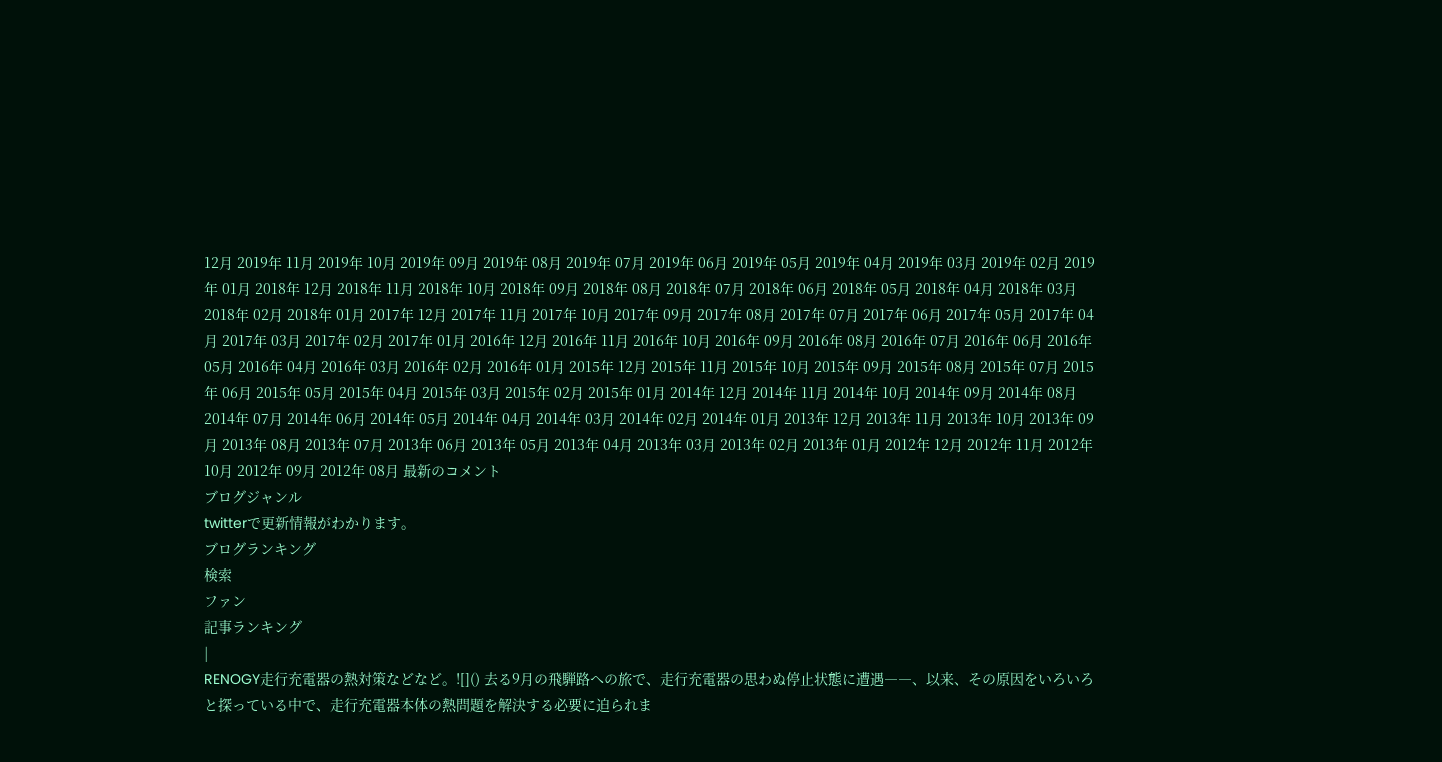12月 2019年 11月 2019年 10月 2019年 09月 2019年 08月 2019年 07月 2019年 06月 2019年 05月 2019年 04月 2019年 03月 2019年 02月 2019年 01月 2018年 12月 2018年 11月 2018年 10月 2018年 09月 2018年 08月 2018年 07月 2018年 06月 2018年 05月 2018年 04月 2018年 03月 2018年 02月 2018年 01月 2017年 12月 2017年 11月 2017年 10月 2017年 09月 2017年 08月 2017年 07月 2017年 06月 2017年 05月 2017年 04月 2017年 03月 2017年 02月 2017年 01月 2016年 12月 2016年 11月 2016年 10月 2016年 09月 2016年 08月 2016年 07月 2016年 06月 2016年 05月 2016年 04月 2016年 03月 2016年 02月 2016年 01月 2015年 12月 2015年 11月 2015年 10月 2015年 09月 2015年 08月 2015年 07月 2015年 06月 2015年 05月 2015年 04月 2015年 03月 2015年 02月 2015年 01月 2014年 12月 2014年 11月 2014年 10月 2014年 09月 2014年 08月 2014年 07月 2014年 06月 2014年 05月 2014年 04月 2014年 03月 2014年 02月 2014年 01月 2013年 12月 2013年 11月 2013年 10月 2013年 09月 2013年 08月 2013年 07月 2013年 06月 2013年 05月 2013年 04月 2013年 03月 2013年 02月 2013年 01月 2012年 12月 2012年 11月 2012年 10月 2012年 09月 2012年 08月 最新のコメント
ブログジャンル
twitterで更新情報がわかります。
ブログランキング
検索
ファン
記事ランキング
|
RENOGY走行充電器の熱対策などなど。![]() 去る9月の飛騨路への旅で、走行充電器の思わぬ停止状態に遭遇――、以来、その原因をいろいろと探っている中で、走行充電器本体の熱問題を解決する必要に迫られま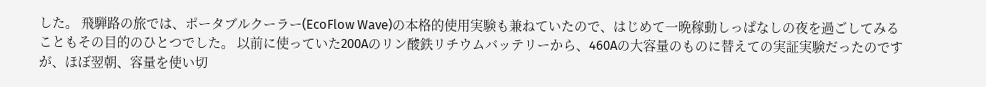した。 飛騨路の旅では、ポータブルクーラー(EcoFlow Wave)の本格的使用実験も兼ねていたので、はじめて一晩稼動しっぱなしの夜を過ごしてみることもその目的のひとつでした。 以前に使っていた200Aのリン酸鉄リチウムバッテリーから、460Aの大容量のものに替えての実証実験だったのですが、ほぼ翌朝、容量を使い切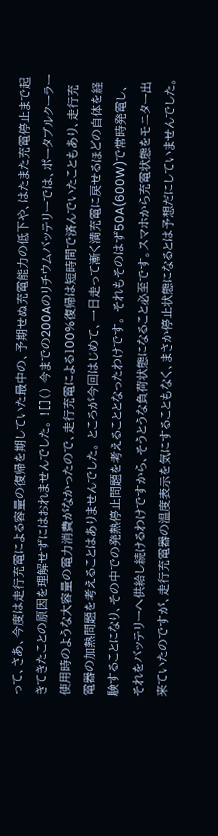って、さあ、今度は走行充電による容量の復帰を期していた最中の、予期せぬ充電能力の低下や、はたまた充電停止まで起きてきたことの原因を理解せずにはおれませんでした。 ![]() 今までの200Aのリチウムバッテリーでは、ポータブルクーラー使用時のような大容量の電力消費がなかったので、走行充電による100%復帰は短時間で済んでいたこともあり、走行充電器の加熱問題を考えることはありませんでした。 ところが今回はじめて、一日走って漸く満充電に戻せるほどの自体を経験することになり、その中での発熱停止問題を考えることとなったわけです。 それもそのはず50A(600W)で常時発電し、それをバッテリーへ供給し続けるわけですから、そうとうな負荷状態になること必至です。スマホから充電状態をモニター出来ていたのですが、走行充電器の温度表示を気にすることもなく、まさか停止状態になるとは予想だにしていませんでした。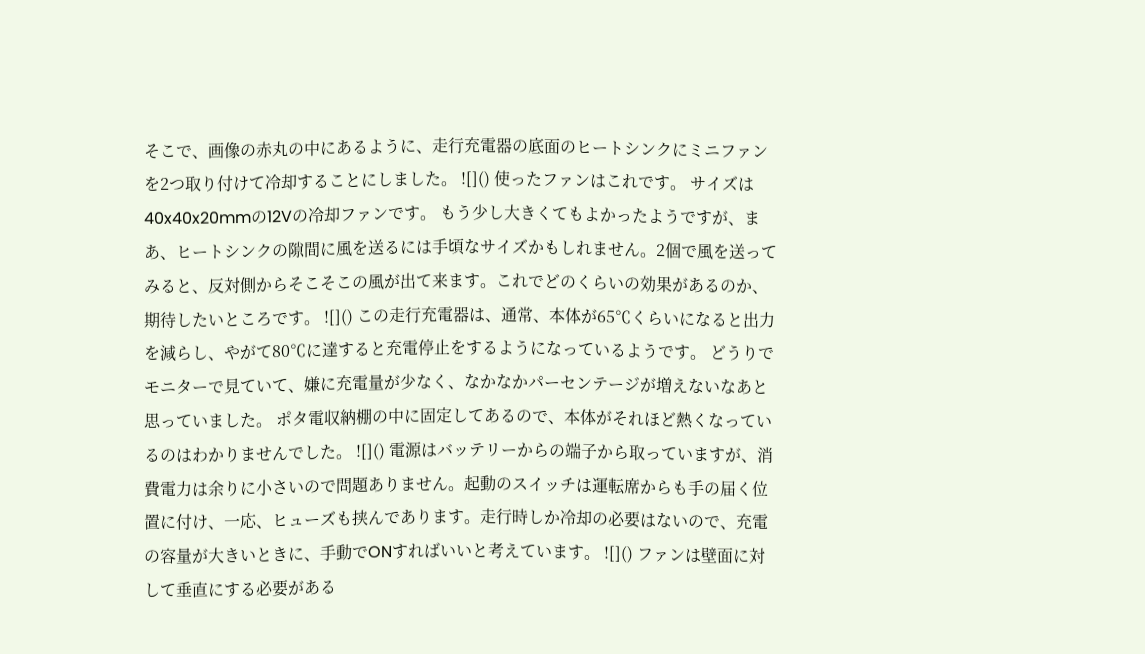そこで、画像の赤丸の中にあるように、走行充電器の底面のヒートシンクにミニファンを2つ取り付けて冷却することにしました。 ![]() 使ったファンはこれです。 サイズは40x40x20mmの12Vの冷却ファンです。 もう少し大きくてもよかったようですが、まあ、ヒートシンクの隙間に風を送るには手頃なサイズかもしれません。2個で風を送ってみると、反対側からそこそこの風が出て来ます。これでどのくらいの効果があるのか、期待したいところです。 ![]() この走行充電器は、通常、本体が65℃くらいになると出力を減らし、やがて80℃に達すると充電停止をするようになっているようです。 どうりでモニターで見ていて、嫌に充電量が少なく、なかなかパーセンテージが増えないなあと思っていました。 ポタ電収納棚の中に固定してあるので、本体がそれほど熱くなっているのはわかりませんでした。 ![]() 電源はバッテリーからの端子から取っていますが、消費電力は余りに小さいので問題ありません。起動のスイッチは運転席からも手の届く位置に付け、一応、ヒューズも挟んであります。走行時しか冷却の必要はないので、充電の容量が大きいときに、手動でONすればいいと考えています。 ![]() ファンは壁面に対して垂直にする必要がある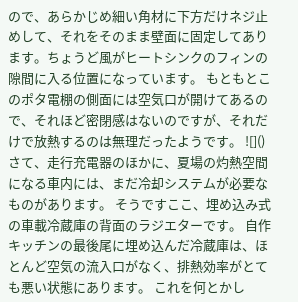ので、あらかじめ細い角材に下方だけネジ止めして、それをそのまま壁面に固定してあります。ちょうど風がヒートシンクのフィンの隙間に入る位置になっています。 もともとこのポタ電棚の側面には空気口が開けてあるので、それほど密閉感はないのですが、それだけで放熱するのは無理だったようです。 ![]() さて、走行充電器のほかに、夏場の灼熱空間になる車内には、まだ冷却システムが必要なものがあります。 そうですここ、埋め込み式の車載冷蔵庫の背面のラジエターです。 自作キッチンの最後尾に埋め込んだ冷蔵庫は、ほとんど空気の流入口がなく、排熱効率がとても悪い状態にあります。 これを何とかし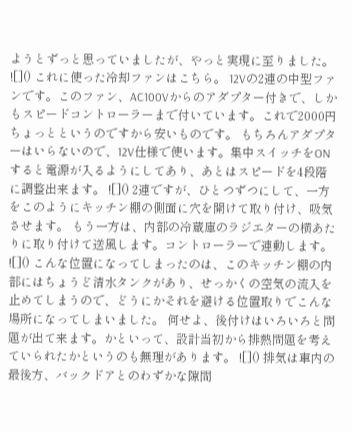ようとずっと思っていましたが、やっと実現に至りました。 ![]() これに使った冷却ファンはこちら。 12Vの2連の中型ファンです。このファン、AC100Vからのアダプター付きで、しかもスピードコントローラーまで付いています。これで2000円ちょっとというのですから安いものです。 もちろんアダプターはいらないので、12V仕様で使います。集中スイッチをONすると電源が入るようにしてあり、あとはスピードを4段階に調整出来ます。 ![]() 2連ですが、ひとつずつにして、一方をこのようにキッチン棚の側面に穴を開けて取り付け、吸気させます。 もう一方は、内部の冷蔵庫のラジエターの横あたりに取り付けて送風します。コントローラーで連動します。 ![]() こんな位置になってしまったのは、このキッチン棚の内部にはちょうど清水タンクがあり、せっかくの空気の流入を止めてしまうので、どうにかそれを避ける位置取りでこんな場所になってしまいました。 何せよ、後付けはいろいろと問題が出て来ます。かといって、設計当初から排熱問題を考えていられたかというのも無理があります。 ![]() 排気は車内の最後方、バックドアとのわずかな隙間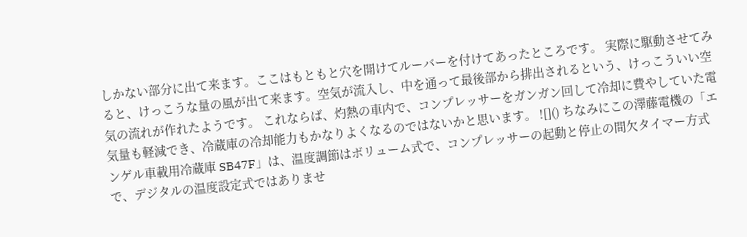しかない部分に出て来ます。ここはもともと穴を開けてルーバーを付けてあったところです。 実際に駆動させてみると、けっこうな量の風が出て来ます。空気が流入し、中を通って最後部から排出されるという、けっこういい空気の流れが作れたようです。 これならば、灼熱の車内で、コンプレッサーをガンガン回して冷却に費やしていた電気量も軽減でき、冷蔵庫の冷却能力もかなりよくなるのではないかと思います。 ![]() ちなみにこの澤藤電機の「エンゲル車載用冷蔵庫 SB47F」は、温度調節はボリューム式で、コンプレッサーの起動と停止の間欠タイマー方式で、デジタルの温度設定式ではありませ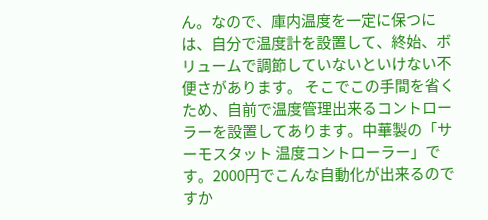ん。なので、庫内温度を一定に保つには、自分で温度計を設置して、終始、ボリュームで調節していないといけない不便さがあります。 そこでこの手間を省くため、自前で温度管理出来るコントローラーを設置してあります。中華製の「サーモスタット 温度コントローラー」です。2000円でこんな自動化が出来るのですか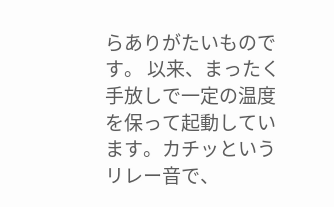らありがたいものです。 以来、まったく手放しで一定の温度を保って起動しています。カチッというリレー音で、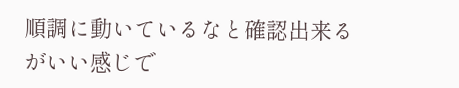順調に動いているなと確認出来るがいい感じで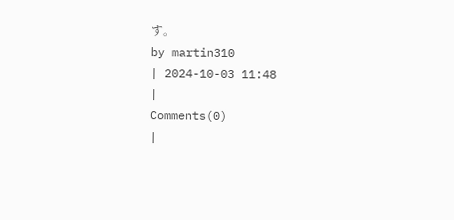す。
by martin310
| 2024-10-03 11:48
|
Comments(0)
|